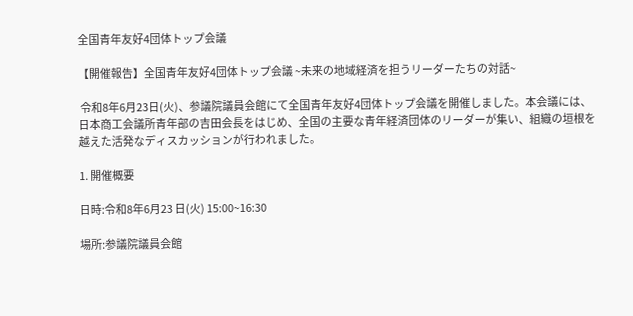全国青年友好4団体トップ会議

【開催報告】全国青年友好4団体トップ会議 ~未来の地域経済を担うリーダーたちの対話~

 令和8年6月23日(火)、参議院議員会館にて全国青年友好4団体トップ会議を開催しました。本会議には、日本商工会議所青年部の吉田会⾧をはじめ、全国の主要な青年経済団体のリーダーが集い、組織の垣根を越えた活発なディスカッションが行われました。

1. 開催概要

日時:令和8年6月23 日(火) 15:00~16:30

場所:参議院議員会館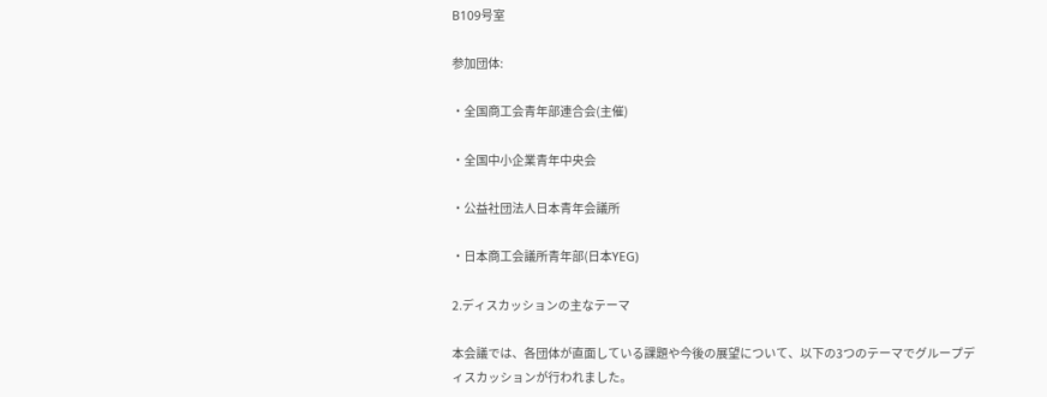B109号室

参加団体:

・全国商工会青年部連合会(主催)

・全国中小企業青年中央会

・公益社団法人日本青年会議所

・日本商工会議所青年部(日本YEG)

2.ディスカッションの主なテーマ

本会議では、各団体が直面している課題や今後の展望について、以下の3つのテーマでグループディスカッションが行われました。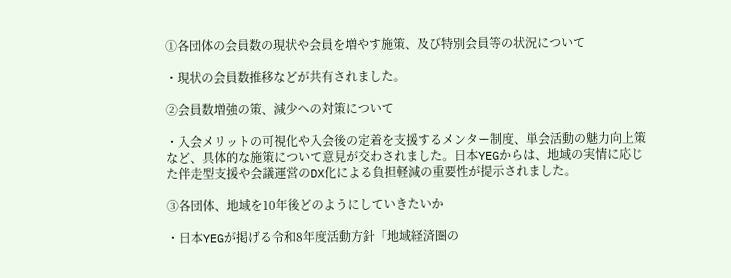①各団体の会員数の現状や会員を増やす施策、及び特別会員等の状況について

・現状の会員数推移などが共有されました。

②会員数増強の策、減少への対策について

・入会メリットの可視化や入会後の定着を支援するメンター制度、単会活動の魅力向上策など、具体的な施策について意見が交わされました。日本YEGからは、地域の実情に応じた伴走型支援や会議運営のDX化による負担軽減の重要性が提示されました。

③各団体、地域を10年後どのようにしていきたいか

・日本YEGが掲げる令和8年度活動方針「地域経済圏の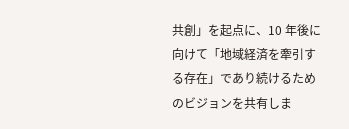共創」を起点に、10 年後に向けて「地域経済を牽引する存在」であり続けるためのビジョンを共有しま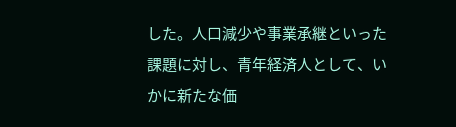した。人口減少や事業承継といった課題に対し、青年経済人として、いかに新たな価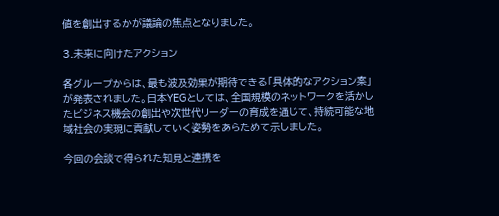値を創出するかが議論の焦点となりました。

3.未来に向けたアクション

各グループからは、最も波及効果が期待できる「具体的なアクション案」が発表されました。日本YEGとしては、全国規模のネットワークを活かしたビジネス機会の創出や次世代リーダーの育成を通じて、持続可能な地域社会の実現に貢献していく姿勢をあらためて示しました。

今回の会談で得られた知見と連携を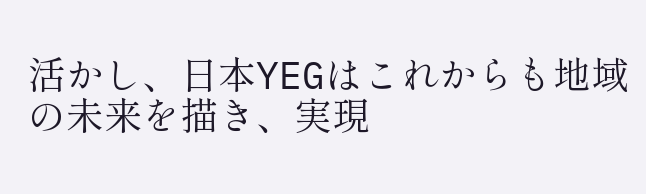活かし、日本YEGはこれからも地域の未来を描き、実現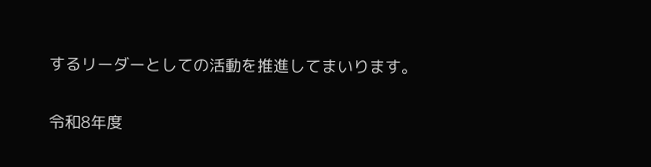するリーダーとしての活動を推進してまいります。

令和8年度